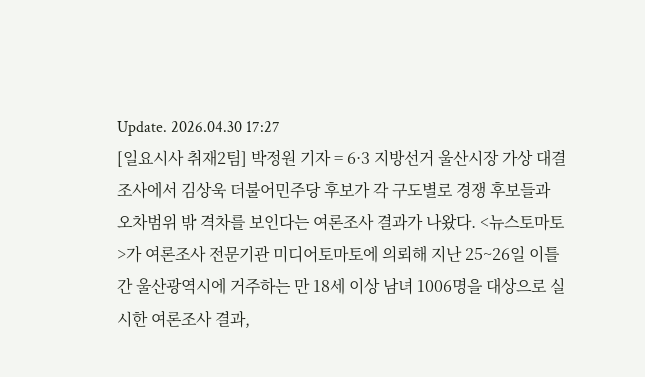Update. 2026.04.30 17:27
[일요시사 취재2팀] 박정원 기자 = 6·3 지방선거 울산시장 가상 대결 조사에서 김상욱 더불어민주당 후보가 각 구도별로 경쟁 후보들과 오차범위 밖 격차를 보인다는 여론조사 결과가 나왔다. <뉴스토마토>가 여론조사 전문기관 미디어토마토에 의뢰해 지난 25~26일 이틀간 울산광역시에 거주하는 만 18세 이상 남녀 1006명을 대상으로 실시한 여론조사 결과,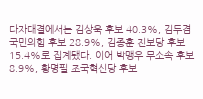다자대결에서는 김상욱 후보 40.3%, 김두겸 국민의힘 후보 28.9%, 김종훈 진보당 후보 15.4%로 집계됐다. 이어 박맹우 무소속 후보 8.9%, 황명필 조국혁신당 후보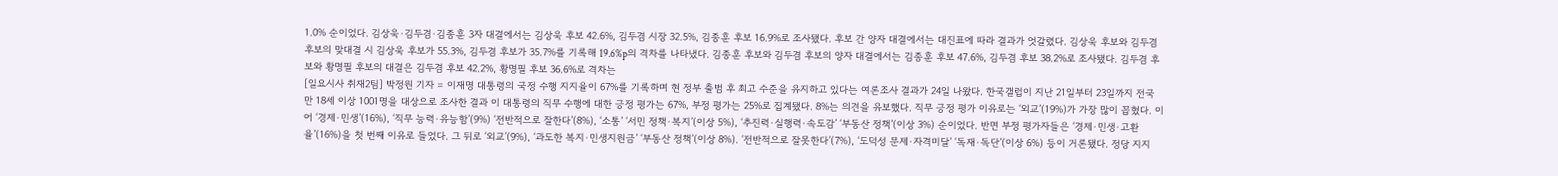1.0% 순이었다. 김상욱·김두겸·김종훈 3자 대결에서는 김상욱 후보 42.6%, 김두겸 시장 32.5%, 김종훈 후보 16.9%로 조사됐다. 후보 간 양자 대결에서는 대진표에 따라 결과가 엇갈렸다. 김상욱 후보와 김두겸 후보의 맞대결 시 김상욱 후보가 55.3%, 김두겸 후보가 35.7%를 기록해 19.6%p의 격차를 나타냈다. 김종훈 후보와 김두겸 후보의 양자 대결에서는 김종훈 후보 47.6%, 김두겸 후보 38.2%로 조사됐다. 김두겸 후보와 황명필 후보의 대결은 김두겸 후보 42.2%, 황명필 후보 36.6%로 격차는
[일요시사 취재2팀] 박정원 기자 = 이재명 대통령의 국정 수행 지지율이 67%를 기록하며 현 정부 출범 후 최고 수준을 유지하고 있다는 여론조사 결과가 24일 나왔다. 한국갤럽이 지난 21일부터 23일까지 전국 만 18세 이상 1001명을 대상으로 조사한 결과 이 대통령의 직무 수행에 대한 긍정 평가는 67%, 부정 평가는 25%로 집계됐다. 8%는 의견을 유보했다. 직무 긍정 평가 이유로는 ‘외교’(19%)가 가장 많이 꼽혔다. 이어 ‘경제·민생’(16%), ‘직무 능력·유능함’(9%) ‘전반적으로 잘한다’(8%), ‘소통’ ‘서민 정책·복지’(이상 5%), ‘추진력·실행력·속도감’ ‘부동산 정책’(이상 3%) 순이었다. 반면 부정 평가자들은 ‘경제·민생·고환율’(16%)을 첫 번째 이유로 들었다. 그 뒤로 ‘외교’(9%), ‘과도한 복지·민생지원금’ ‘부동산 정책’(이상 8%). ‘전반적으로 잘못한다’(7%), ‘도덕성 문제·자격미달’ ‘독재·독단’(이상 6%) 등이 거론됐다. 정당 지지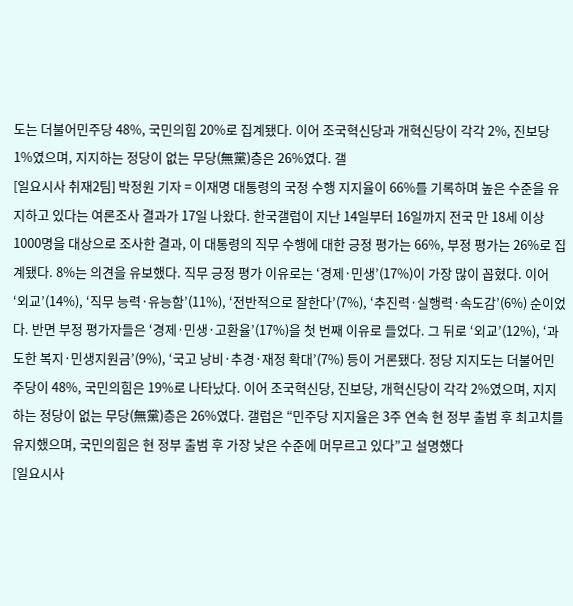도는 더불어민주당 48%, 국민의힘 20%로 집계됐다. 이어 조국혁신당과 개혁신당이 각각 2%, 진보당 1%였으며, 지지하는 정당이 없는 무당(無黨)층은 26%였다. 갤
[일요시사 취재2팀] 박정원 기자 = 이재명 대통령의 국정 수행 지지율이 66%를 기록하며 높은 수준을 유지하고 있다는 여론조사 결과가 17일 나왔다. 한국갤럽이 지난 14일부터 16일까지 전국 만 18세 이상 1000명을 대상으로 조사한 결과, 이 대통령의 직무 수행에 대한 긍정 평가는 66%, 부정 평가는 26%로 집계됐다. 8%는 의견을 유보했다. 직무 긍정 평가 이유로는 ‘경제·민생’(17%)이 가장 많이 꼽혔다. 이어 ‘외교’(14%), ‘직무 능력·유능함’(11%), ‘전반적으로 잘한다’(7%), ‘추진력·실행력·속도감’(6%) 순이었다. 반면 부정 평가자들은 ‘경제·민생·고환율’(17%)을 첫 번째 이유로 들었다. 그 뒤로 ‘외교’(12%), ‘과도한 복지·민생지원금’(9%), ‘국고 낭비·추경·재정 확대’(7%) 등이 거론됐다. 정당 지지도는 더불어민주당이 48%, 국민의힘은 19%로 나타났다. 이어 조국혁신당, 진보당, 개혁신당이 각각 2%였으며, 지지하는 정당이 없는 무당(無黨)층은 26%였다. 갤럽은 “민주당 지지율은 3주 연속 현 정부 출범 후 최고치를 유지했으며, 국민의힘은 현 정부 출범 후 가장 낮은 수준에 머무르고 있다”고 설명했다
[일요시사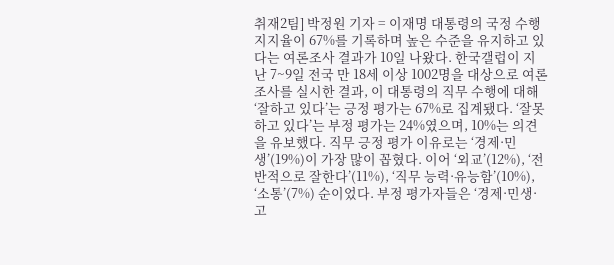취재2팀] 박정원 기자 = 이재명 대통령의 국정 수행 지지율이 67%를 기록하며 높은 수준을 유지하고 있다는 여론조사 결과가 10일 나왔다. 한국갤럽이 지난 7~9일 전국 만 18세 이상 1002명을 대상으로 여론조사를 실시한 결과, 이 대통령의 직무 수행에 대해 ‘잘하고 있다’는 긍정 평가는 67%로 집계됐다. ‘잘못하고 있다’는 부정 평가는 24%였으며, 10%는 의견을 유보했다. 직무 긍정 평가 이유로는 ‘경제·민생’(19%)이 가장 많이 꼽혔다. 이어 ‘외교’(12%), ‘전반적으로 잘한다’(11%), ‘직무 능력·유능함’(10%), ‘소통’(7%) 순이었다. 부정 평가자들은 ‘경제·민생·고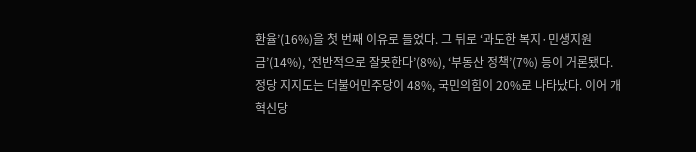환율’(16%)을 첫 번째 이유로 들었다. 그 뒤로 ‘과도한 복지·민생지원금’(14%), ‘전반적으로 잘못한다’(8%), ‘부동산 정책’(7%) 등이 거론됐다. 정당 지지도는 더불어민주당이 48%, 국민의힘이 20%로 나타났다. 이어 개혁신당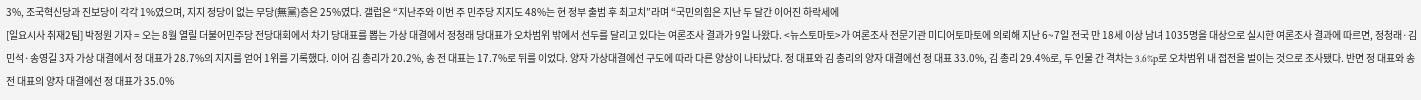3%, 조국혁신당과 진보당이 각각 1%였으며, 지지 정당이 없는 무당(無黨)층은 25%였다. 갤럽은 “지난주와 이번 주 민주당 지지도 48%는 현 정부 출범 후 최고치”라며 “국민의힘은 지난 두 달간 이어진 하락세에
[일요시사 취재2팀] 박정원 기자 = 오는 8월 열릴 더불어민주당 전당대회에서 차기 당대표를 뽑는 가상 대결에서 정청래 당대표가 오차범위 밖에서 선두를 달리고 있다는 여론조사 결과가 9일 나왔다. <뉴스토마토>가 여론조사 전문기관 미디어토마토에 의뢰해 지난 6~7일 전국 만 18세 이상 남녀 1035명을 대상으로 실시한 여론조사 결과에 따르면, 정청래·김민석·송영길 3자 가상 대결에서 정 대표가 28.7%의 지지를 얻어 1위를 기록했다. 이어 김 총리가 20.2%, 송 전 대표는 17.7%로 뒤를 이었다. 양자 가상대결에선 구도에 따라 다른 양상이 나타났다. 정 대표와 김 총리의 양자 대결에선 정 대표 33.0%, 김 총리 29.4%로, 두 인물 간 격차는 3.6%p로 오차범위 내 접전을 벌이는 것으로 조사됐다. 반면 정 대표와 송 전 대표의 양자 대결에선 정 대표가 35.0%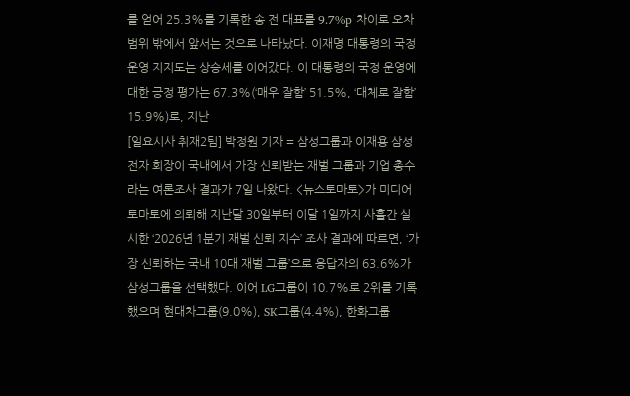를 얻어 25.3%를 기록한 송 전 대표를 9.7%p 차이로 오차범위 밖에서 앞서는 것으로 나타났다. 이재명 대통령의 국정 운영 지지도는 상승세를 이어갔다. 이 대통령의 국정 운영에 대한 긍정 평가는 67.3%(‘매우 잘함’ 51.5%, ‘대체로 잘함’ 15.9%)로, 지난
[일요시사 취재2팀] 박정원 기자 = 삼성그룹과 이재용 삼성전자 회장이 국내에서 가장 신뢰받는 재벌 그룹과 기업 총수라는 여론조사 결과가 7일 나왔다. <뉴스토마토>가 미디어토마토에 의뢰해 지난달 30일부터 이달 1일까지 사흘간 실시한 ‘2026년 1분기 재벌 신뢰 지수’ 조사 결과에 따르면, ‘가장 신뢰하는 국내 10대 재벌 그룹’으로 응답자의 63.6%가 삼성그룹을 선택했다. 이어 LG그룹이 10.7%로 2위를 기록했으며 현대차그룹(9.0%), SK그룹(4.4%), 한화그룹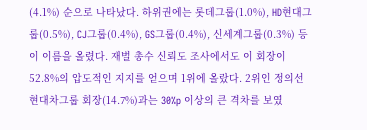(4.1%) 순으로 나타났다. 하위권에는 롯데그룹(1.0%), HD현대그룹(0.5%), CJ그룹(0.4%), GS그룹(0.4%), 신세계그룹(0.3%) 등이 이름을 올렸다. 재벌 총수 신뢰도 조사에서도 이 회장이 52.8%의 압도적인 지지를 얻으며 1위에 올랐다. 2위인 정의선 현대차그룹 회장(14.7%)과는 30%p 이상의 큰 격차를 보였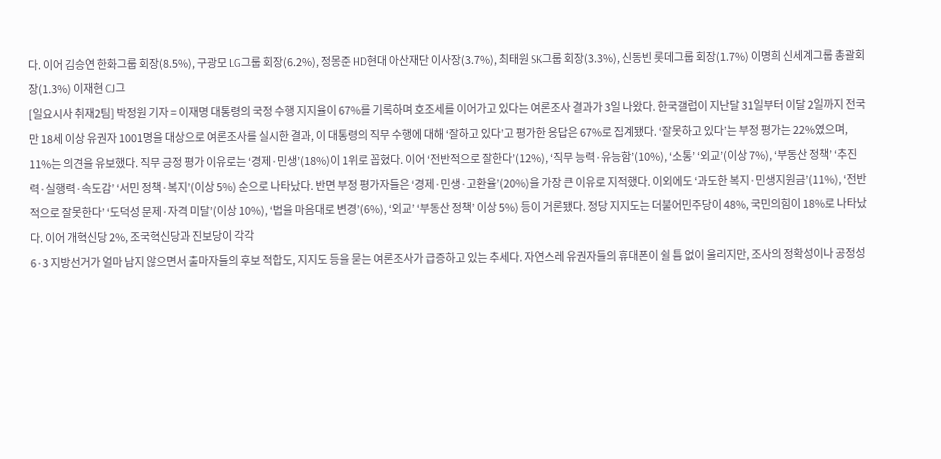다. 이어 김승연 한화그룹 회장(8.5%), 구광모 LG그룹 회장(6.2%), 정몽준 HD현대 아산재단 이사장(3.7%), 최태원 SK그룹 회장(3.3%), 신동빈 롯데그룹 회장(1.7%) 이명희 신세계그룹 총괄회장(1.3%) 이재현 CJ그
[일요시사 취재2팀] 박정원 기자 = 이재명 대통령의 국정 수행 지지율이 67%를 기록하며 호조세를 이어가고 있다는 여론조사 결과가 3일 나왔다. 한국갤럽이 지난달 31일부터 이달 2일까지 전국 만 18세 이상 유권자 1001명을 대상으로 여론조사를 실시한 결과, 이 대통령의 직무 수행에 대해 ‘잘하고 있다’고 평가한 응답은 67%로 집계됐다. ‘잘못하고 있다’는 부정 평가는 22%였으며, 11%는 의견을 유보했다. 직무 긍정 평가 이유로는 ‘경제·민생’(18%)이 1위로 꼽혔다. 이어 ‘전반적으로 잘한다’(12%), ‘직무 능력·유능함’(10%), ‘소통’ ‘외교’(이상 7%), ‘부동산 정책’ ‘추진력·실행력·속도감’ ‘서민 정책·복지’(이상 5%) 순으로 나타났다. 반면 부정 평가자들은 ‘경제·민생·고환율’(20%)을 가장 큰 이유로 지적했다. 이외에도 ‘과도한 복지·민생지원금’(11%), ‘전반적으로 잘못한다’ ‘도덕성 문제·자격 미달’(이상 10%), ‘법을 마음대로 변경’(6%), ‘외교’ ‘부동산 정책’ 이상 5%) 등이 거론됐다. 정당 지지도는 더불어민주당이 48%, 국민의힘이 18%로 나타났다. 이어 개혁신당 2%, 조국혁신당과 진보당이 각각
6·3 지방선거가 얼마 남지 않으면서 출마자들의 후보 적합도, 지지도 등을 묻는 여론조사가 급증하고 있는 추세다. 자연스레 유권자들의 휴대폰이 쉴 틈 없이 울리지만, 조사의 정확성이나 공정성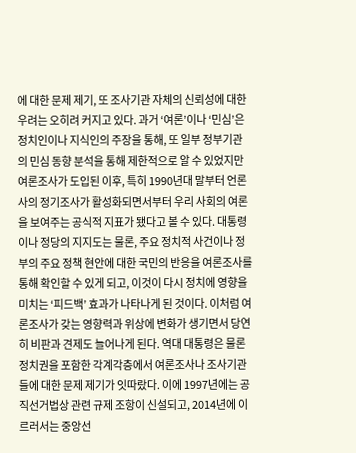에 대한 문제 제기, 또 조사기관 자체의 신뢰성에 대한 우려는 오히려 커지고 있다. 과거 ‘여론’이나 ‘민심’은 정치인이나 지식인의 주장을 통해, 또 일부 정부기관의 민심 동향 분석을 통해 제한적으로 알 수 있었지만 여론조사가 도입된 이후, 특히 1990년대 말부터 언론사의 정기조사가 활성화되면서부터 우리 사회의 여론을 보여주는 공식적 지표가 됐다고 볼 수 있다. 대통령이나 정당의 지지도는 물론, 주요 정치적 사건이나 정부의 주요 정책 현안에 대한 국민의 반응을 여론조사를 통해 확인할 수 있게 되고, 이것이 다시 정치에 영향을 미치는 ‘피드백’ 효과가 나타나게 된 것이다. 이처럼 여론조사가 갖는 영향력과 위상에 변화가 생기면서 당연히 비판과 견제도 늘어나게 된다. 역대 대통령은 물론 정치권을 포함한 각계각층에서 여론조사나 조사기관들에 대한 문제 제기가 잇따랐다. 이에 1997년에는 공직선거법상 관련 규제 조항이 신설되고, 2014년에 이르러서는 중앙선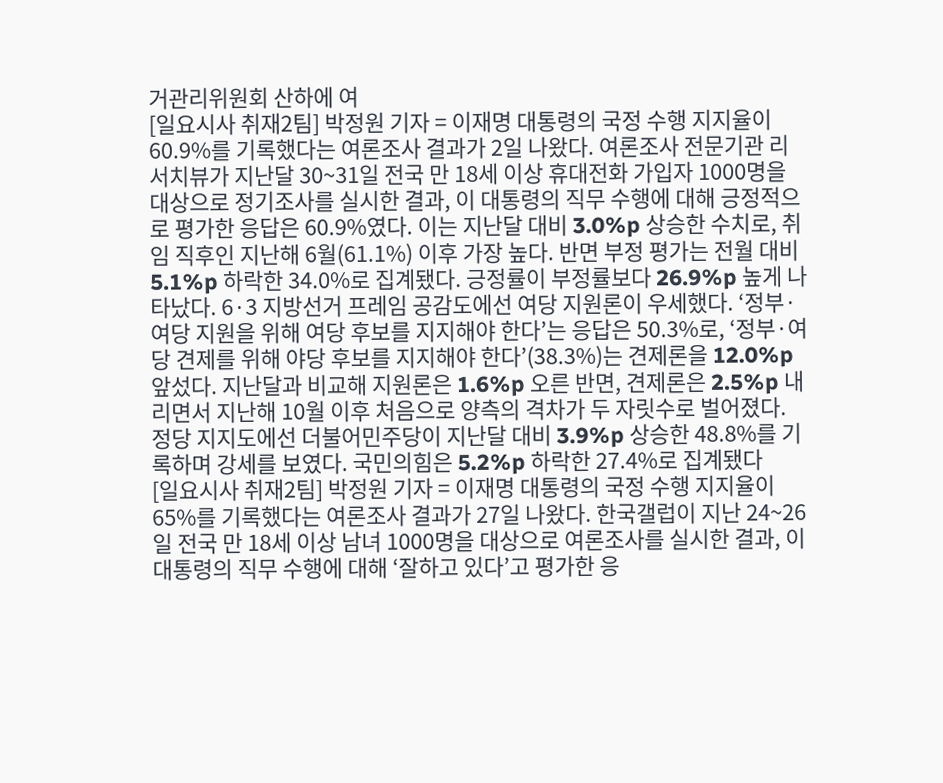거관리위원회 산하에 여
[일요시사 취재2팀] 박정원 기자 = 이재명 대통령의 국정 수행 지지율이 60.9%를 기록했다는 여론조사 결과가 2일 나왔다. 여론조사 전문기관 리서치뷰가 지난달 30~31일 전국 만 18세 이상 휴대전화 가입자 1000명을 대상으로 정기조사를 실시한 결과, 이 대통령의 직무 수행에 대해 긍정적으로 평가한 응답은 60.9%였다. 이는 지난달 대비 3.0%p 상승한 수치로, 취임 직후인 지난해 6월(61.1%) 이후 가장 높다. 반면 부정 평가는 전월 대비 5.1%p 하락한 34.0%로 집계됐다. 긍정률이 부정률보다 26.9%p 높게 나타났다. 6·3 지방선거 프레임 공감도에선 여당 지원론이 우세했다. ‘정부·여당 지원을 위해 여당 후보를 지지해야 한다’는 응답은 50.3%로, ‘정부·여당 견제를 위해 야당 후보를 지지해야 한다’(38.3%)는 견제론을 12.0%p 앞섰다. 지난달과 비교해 지원론은 1.6%p 오른 반면, 견제론은 2.5%p 내리면서 지난해 10월 이후 처음으로 양측의 격차가 두 자릿수로 벌어졌다. 정당 지지도에선 더불어민주당이 지난달 대비 3.9%p 상승한 48.8%를 기록하며 강세를 보였다. 국민의힘은 5.2%p 하락한 27.4%로 집계됐다
[일요시사 취재2팀] 박정원 기자 = 이재명 대통령의 국정 수행 지지율이 65%를 기록했다는 여론조사 결과가 27일 나왔다. 한국갤럽이 지난 24~26일 전국 만 18세 이상 남녀 1000명을 대상으로 여론조사를 실시한 결과, 이 대통령의 직무 수행에 대해 ‘잘하고 있다’고 평가한 응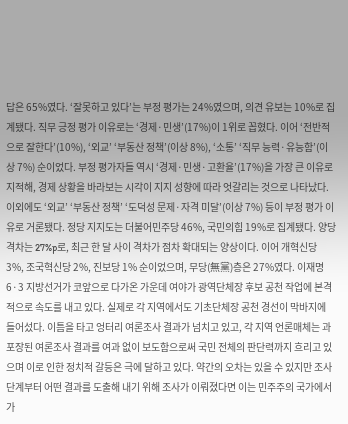답은 65%였다. ‘잘못하고 있다’는 부정 평가는 24%였으며, 의견 유보는 10%로 집계됐다. 직무 긍정 평가 이유로는 ‘경제·민생’(17%)이 1위로 꼽혔다. 이어 ‘전반적으로 잘한다’(10%), ‘외교’ ‘부동산 정책’(이상 8%), ‘소통’ ‘직무 능력·유능함’(이상 7%) 순이었다. 부정 평가자들 역시 ‘경제·민생·고환율’(17%)을 가장 큰 이유로 지적해, 경제 상황을 바라보는 시각이 지지 성향에 따라 엇갈리는 것으로 나타났다. 이외에도 ‘외교’ ‘부동산 정책’ ‘도덕성 문제·자격 미달’(이상 7%) 등이 부정 평가 이유로 거론됐다. 정당 지지도는 더불어민주당 46%, 국민의힘 19%로 집계됐다. 양당 격차는 27%p로, 최근 한 달 사이 격차가 점차 확대되는 양상이다. 이어 개혁신당 3%, 조국혁신당 2%, 진보당 1% 순이었으며, 무당(無黨)층은 27%였다. 이재명
6·3 지방선거가 코앞으로 다가온 가운데 여야가 광역단체장 후보 공천 작업에 본격적으로 속도를 내고 있다. 실제로 각 지역에서도 기초단체장 공천 경선이 막바지에 들어섰다. 이틈을 타고 엉터리 여론조사 결과가 넘치고 있고, 각 지역 언론매체는 과포장된 여론조사 결과를 여과 없이 보도함으로써 국민 전체의 판단력까지 흐리고 있으며 이로 인한 정치적 갈등은 극에 달하고 있다. 약간의 오차는 있을 수 있지만 조사 단계부터 어떤 결과를 도출해 내기 위해 조사가 이뤄졌다면 이는 민주주의 국가에서 가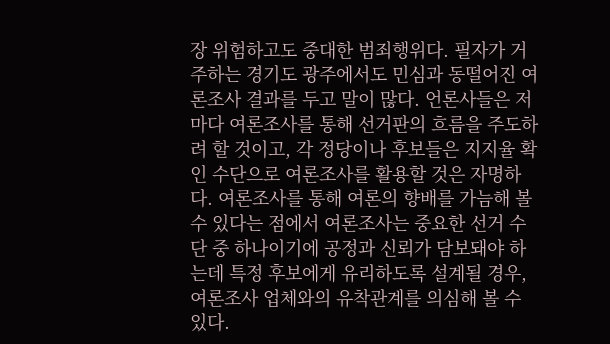장 위험하고도 중대한 범죄행위다. 필자가 거주하는 경기도 광주에서도 민심과 동떨어진 여론조사 결과를 두고 말이 많다. 언론사들은 저마다 여론조사를 통해 선거판의 흐름을 주도하려 할 것이고, 각 정당이나 후보들은 지지율 확인 수단으로 여론조사를 활용할 것은 자명하다. 여론조사를 통해 여론의 향배를 가늠해 볼 수 있다는 점에서 여론조사는 중요한 선거 수단 중 하나이기에 공정과 신뢰가 담보돼야 하는데 특정 후보에게 유리하도록 설계될 경우, 여론조사 업체와의 유착관계를 의심해 볼 수 있다.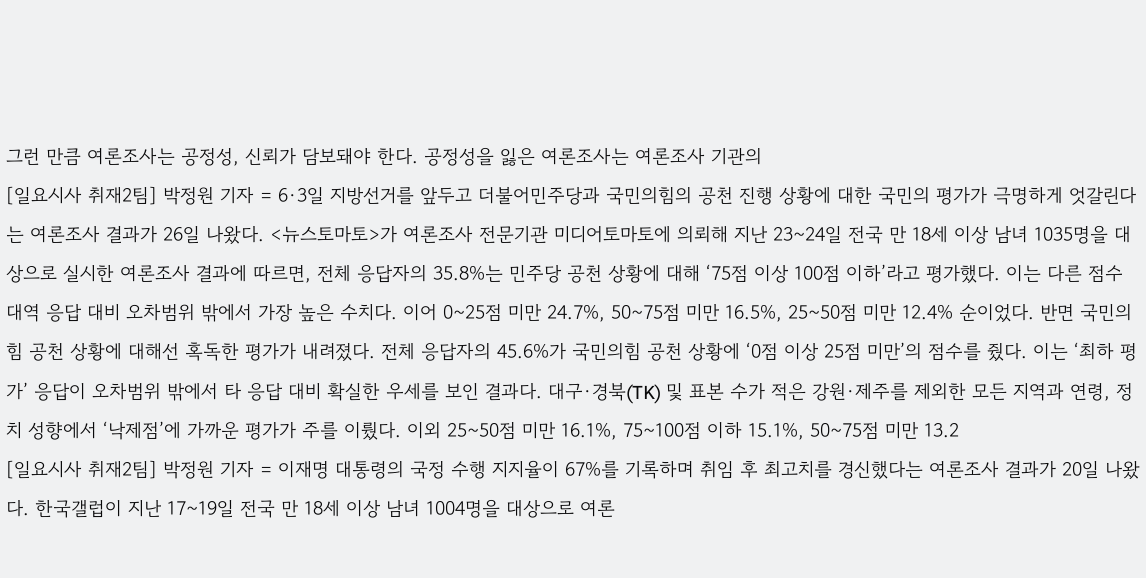그런 만큼 여론조사는 공정성, 신뢰가 담보돼야 한다. 공정성을 잃은 여론조사는 여론조사 기관의
[일요시사 취재2팀] 박정원 기자 = 6·3일 지방선거를 앞두고 더불어민주당과 국민의힘의 공천 진행 상황에 대한 국민의 평가가 극명하게 엇갈린다는 여론조사 결과가 26일 나왔다. <뉴스토마토>가 여론조사 전문기관 미디어토마토에 의뢰해 지난 23~24일 전국 만 18세 이상 남녀 1035명을 대상으로 실시한 여론조사 결과에 따르면, 전체 응답자의 35.8%는 민주당 공천 상황에 대해 ‘75점 이상 100점 이하’라고 평가했다. 이는 다른 점수 대역 응답 대비 오차범위 밖에서 가장 높은 수치다. 이어 0~25점 미만 24.7%, 50~75점 미만 16.5%, 25~50점 미만 12.4% 순이었다. 반면 국민의힘 공천 상황에 대해선 혹독한 평가가 내려졌다. 전체 응답자의 45.6%가 국민의힘 공천 상황에 ‘0점 이상 25점 미만’의 점수를 줬다. 이는 ‘최하 평가’ 응답이 오차범위 밖에서 타 응답 대비 확실한 우세를 보인 결과다. 대구·경북(TK) 및 표본 수가 적은 강원·제주를 제외한 모든 지역과 연령, 정치 성향에서 ‘낙제점’에 가까운 평가가 주를 이뤘다. 이외 25~50점 미만 16.1%, 75~100점 이하 15.1%, 50~75점 미만 13.2
[일요시사 취재2팀] 박정원 기자 = 이재명 대통령의 국정 수행 지지율이 67%를 기록하며 취임 후 최고치를 경신했다는 여론조사 결과가 20일 나왔다. 한국갤럽이 지난 17~19일 전국 만 18세 이상 남녀 1004명을 대상으로 여론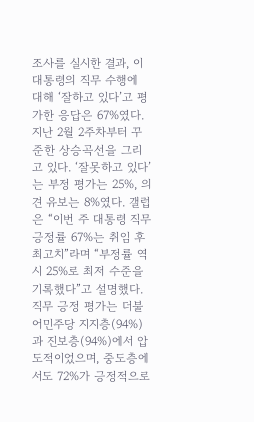조사를 실시한 결과, 이 대통령의 직무 수행에 대해 ‘잘하고 있다’고 평가한 응답은 67%였다. 지난 2월 2주차부터 꾸준한 상승곡선을 그리고 있다. ‘잘못하고 있다’는 부정 평가는 25%, 의견 유보는 8%였다. 갤럽은 “이번 주 대통령 직무 긍정률 67%는 취임 후 최고치”라며 “부정률 역시 25%로 최저 수준을 기록했다”고 설명했다. 직무 긍정 평가는 더불어민주당 지지층(94%)과 진보층(94%)에서 압도적이었으며, 중도층에서도 72%가 긍정적으로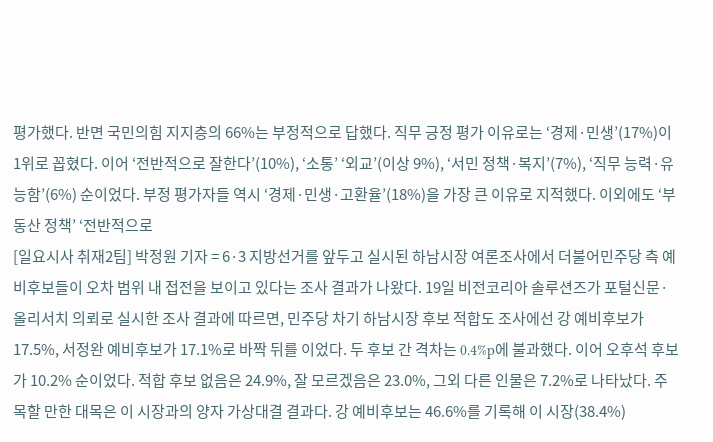평가했다. 반면 국민의힘 지지층의 66%는 부정적으로 답했다. 직무 긍정 평가 이유로는 ‘경제·민생’(17%)이 1위로 꼽혔다. 이어 ‘전반적으로 잘한다’(10%), ‘소통’ ‘외교’(이상 9%), ‘서민 정책·복지’(7%), ‘직무 능력·유능함’(6%) 순이었다. 부정 평가자들 역시 ‘경제·민생·고환율’(18%)을 가장 큰 이유로 지적했다. 이외에도 ‘부동산 정책’ ‘전반적으로
[일요시사 취재2팀] 박정원 기자 = 6·3 지방선거를 앞두고 실시된 하남시장 여론조사에서 더불어민주당 측 예비후보들이 오차 범위 내 접전을 보이고 있다는 조사 결과가 나왔다. 19일 비전코리아 솔루션즈가 포털신문·올리서치 의뢰로 실시한 조사 결과에 따르면, 민주당 차기 하남시장 후보 적합도 조사에선 강 예비후보가 17.5%, 서정완 예비후보가 17.1%로 바짝 뒤를 이었다. 두 후보 간 격차는 0.4%p에 불과했다. 이어 오후석 후보가 10.2% 순이었다. 적합 후보 없음은 24.9%, 잘 모르겠음은 23.0%, 그외 다른 인물은 7.2%로 나타났다. 주목할 만한 대목은 이 시장과의 양자 가상대결 결과다. 강 예비후보는 46.6%를 기록해 이 시장(38.4%)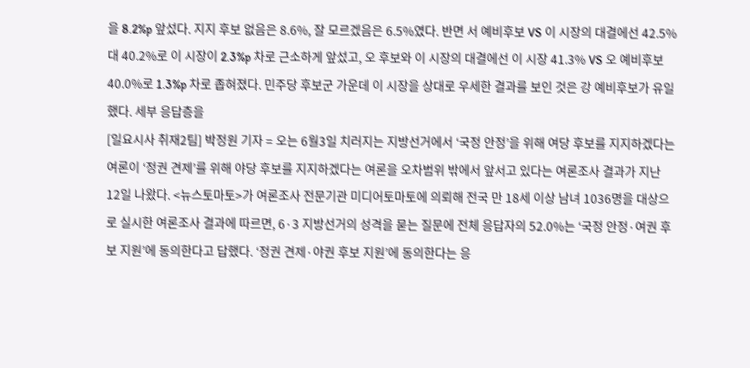을 8.2%p 앞섰다. 지지 후보 없음은 8.6%, 잘 모르겠음은 6.5%였다. 반면 서 예비후보 VS 이 시장의 대결에선 42.5% 대 40.2%로 이 시장이 2.3%p 차로 근소하게 앞섰고, 오 후보와 이 시장의 대결에선 이 시장 41.3% VS 오 예비후보 40.0%로 1.3%p 차로 좁혀졌다. 민주당 후보군 가운데 이 시장을 상대로 우세한 결과를 보인 것은 강 예비후보가 유일했다. 세부 응답층을
[일요시사 취재2팀] 박정원 기자 = 오는 6월3일 치러지는 지방선거에서 ‘국정 안정’을 위해 여당 후보를 지지하겠다는 여론이 ‘정권 견제’를 위해 야당 후보를 지지하겠다는 여론을 오차범위 밖에서 앞서고 있다는 여론조사 결과가 지난 12일 나왔다. <뉴스토마토>가 여론조사 전문기관 미디어토마토에 의뢰해 전국 만 18세 이상 남녀 1036명을 대상으로 실시한 여론조사 결과에 따르면, 6·3 지방선거의 성격을 묻는 질문에 전체 응답자의 52.0%는 ‘국정 안정·여권 후보 지원’에 동의한다고 답했다. ‘정권 견제·야권 후보 지원’에 동의한다는 응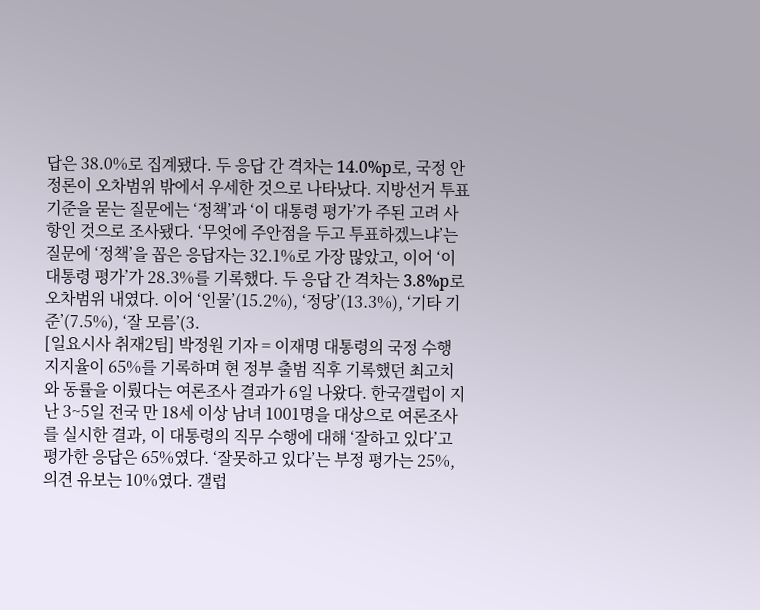답은 38.0%로 집계됐다. 두 응답 간 격차는 14.0%p로, 국정 안정론이 오차범위 밖에서 우세한 것으로 나타났다. 지방선거 투표 기준을 묻는 질문에는 ‘정책’과 ‘이 대통령 평가’가 주된 고려 사항인 것으로 조사됐다. ‘무엇에 주안점을 두고 투표하겠느냐’는 질문에 ‘정책’을 꼽은 응답자는 32.1%로 가장 많았고, 이어 ‘이 대통령 평가’가 28.3%를 기록했다. 두 응답 간 격차는 3.8%p로 오차범위 내였다. 이어 ‘인물’(15.2%), ‘정당’(13.3%), ‘기타 기준’(7.5%), ‘잘 모름’(3.
[일요시사 취재2팀] 박정원 기자 = 이재명 대통령의 국정 수행 지지율이 65%를 기록하며 현 정부 출범 직후 기록했던 최고치와 동률을 이뤘다는 여론조사 결과가 6일 나왔다. 한국갤럽이 지난 3~5일 전국 만 18세 이상 남녀 1001명을 대상으로 여론조사를 실시한 결과, 이 대통령의 직무 수행에 대해 ‘잘하고 있다’고 평가한 응답은 65%였다. ‘잘못하고 있다’는 부정 평가는 25%, 의견 유보는 10%였다. 갤럽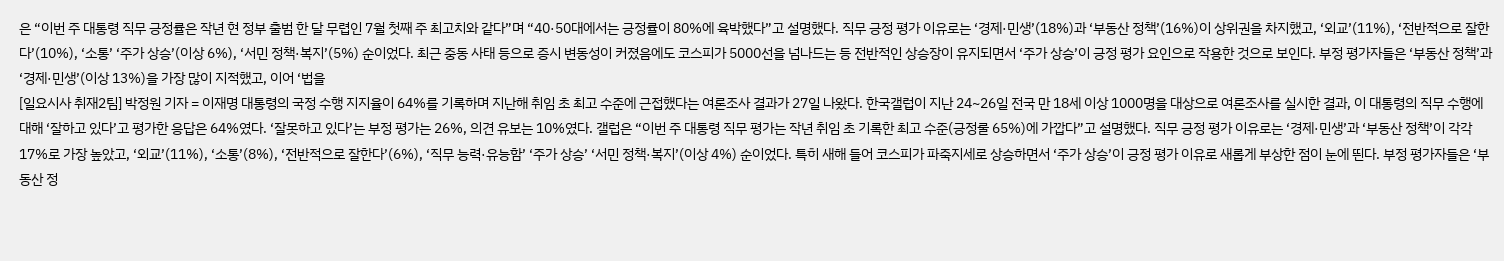은 “이번 주 대통령 직무 긍정률은 작년 현 정부 출범 한 달 무렵인 7월 첫째 주 최고치와 같다”며 “40·50대에서는 긍정률이 80%에 육박했다”고 설명했다. 직무 긍정 평가 이유로는 ‘경제·민생’(18%)과 ‘부동산 정책’(16%)이 상위권을 차지했고, ‘외교’(11%), ‘전반적으로 잘한다’(10%), ‘소통’ ‘주가 상승’(이상 6%), ‘서민 정책·복지’(5%) 순이었다. 최근 중동 사태 등으로 증시 변동성이 커졌음에도 코스피가 5000선을 넘나드는 등 전반적인 상승장이 유지되면서 ‘주가 상승’이 긍정 평가 요인으로 작용한 것으로 보인다. 부정 평가자들은 ‘부동산 정책’과 ‘경제·민생’(이상 13%)을 가장 많이 지적했고, 이어 ‘법을
[일요시사 취재2팀] 박정원 기자 = 이재명 대통령의 국정 수행 지지율이 64%를 기록하며 지난해 취임 초 최고 수준에 근접했다는 여론조사 결과가 27일 나왔다. 한국갤럽이 지난 24~26일 전국 만 18세 이상 1000명을 대상으로 여론조사를 실시한 결과, 이 대통령의 직무 수행에 대해 ‘잘하고 있다’고 평가한 응답은 64%였다. ‘잘못하고 있다’는 부정 평가는 26%, 의견 유보는 10%였다. 갤럽은 “이번 주 대통령 직무 평가는 작년 취임 초 기록한 최고 수준(긍정룰 65%)에 가깝다”고 설명했다. 직무 긍정 평가 이유로는 ‘경제·민생’과 ‘부동산 정책’이 각각 17%로 가장 높았고, ‘외교’(11%), ‘소통’(8%), ‘전반적으로 잘한다’(6%), ‘직무 능력·유능함’ ‘주가 상승’ ‘서민 정책·복지’(이상 4%) 순이었다. 특히 새해 들어 코스피가 파죽지세로 상승하면서 ‘주가 상승’이 긍정 평가 이유로 새롭게 부상한 점이 눈에 띈다. 부정 평가자들은 ‘부동산 정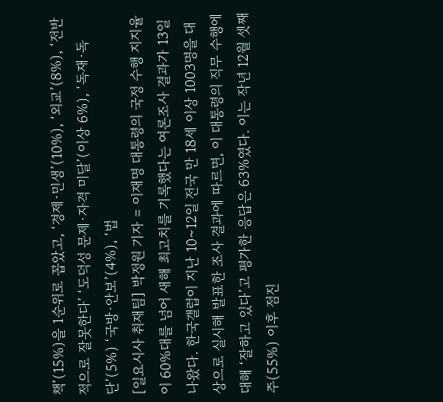책’(15%)을 1순위로 꼽았고, ‘경제·민생’(10%), ‘외교’(8%), ‘전반적으로 잘못한다’ ‘도덕성 문제·자격 미달’(이상 6%), ‘독재·독단’(5%) ‘국방·안보’(4%), ‘법
[일요시사 취재팀] 박정원 기자 = 이재명 대통령의 국정 수행 지지율이 60%대를 넘어 새해 최고치를 기록했다는 여론조사 결과가 13일 나왔다. 한국갤럽이 지난 10~12일 전국 만 18세 이상 1003명을 대상으로 실시해 발표한 조사 결과에 따르면, 이 대통령의 직무 수행에 대해 ‘잘하고 있다’고 평가한 응답은 63%였다. 이는 작년 12월 셋째 주(55%) 이후 점진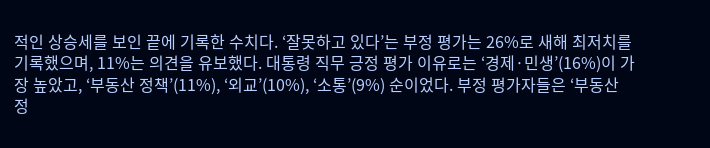적인 상승세를 보인 끝에 기록한 수치다. ‘잘못하고 있다’는 부정 평가는 26%로 새해 최저치를 기록했으며, 11%는 의견을 유보했다. 대통령 직무 긍정 평가 이유로는 ‘경제·민생’(16%)이 가장 높았고, ‘부동산 정책’(11%), ‘외교’(10%), ‘소통’(9%) 순이었다. 부정 평가자들은 ‘부동산 정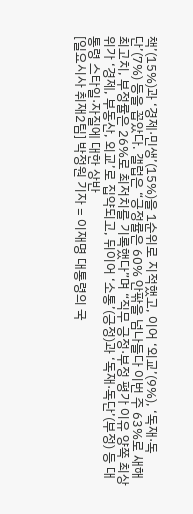책’(15%)과 ‘경제·민생’(15%)을 1순위로 지적했고, 이어 ‘외교’(9%), ‘독재·독단’(7%) 등을 꼽았다. 갤럽은 “긍정률은 60% 안팎을 넘나들다 이번 주 63%로 새해 최고치, 부정률은 26%로 최저치를 기록했다”며 “직무 긍정·부정 평가 이유 양쪽 최상위가 ‘경제, 부동산, 외교’로 집약되고, 뒤이어 ‘소통’(긍정)과 ‘독재·독단’(부정) 등 대통령 스타일·자질에 대한 상반
[일요시사 취재2팀] 박정원 기자 = 이재명 대통령의 국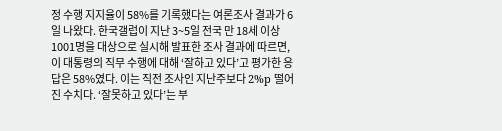정 수행 지지율이 58%를 기록했다는 여론조사 결과가 6일 나왔다. 한국갤럽이 지난 3~5일 전국 만 18세 이상 1001명을 대상으로 실시해 발표한 조사 결과에 따르면, 이 대통령의 직무 수행에 대해 ‘잘하고 있다’고 평가한 응답은 58%였다. 이는 직전 조사인 지난주보다 2%p 떨어진 수치다. ‘잘못하고 있다’는 부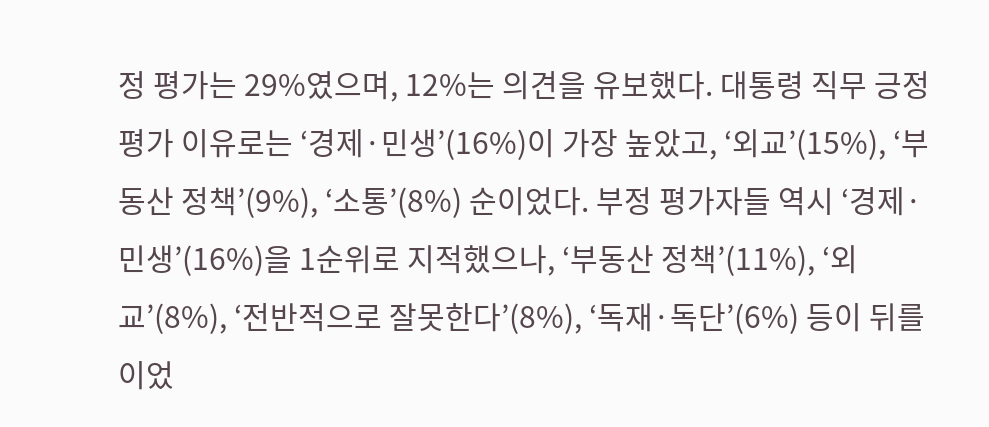정 평가는 29%였으며, 12%는 의견을 유보했다. 대통령 직무 긍정 평가 이유로는 ‘경제·민생’(16%)이 가장 높았고, ‘외교’(15%), ‘부동산 정책’(9%), ‘소통’(8%) 순이었다. 부정 평가자들 역시 ‘경제·민생’(16%)을 1순위로 지적했으나, ‘부동산 정책’(11%), ‘외교’(8%), ‘전반적으로 잘못한다’(8%), ‘독재·독단’(6%) 등이 뒤를 이었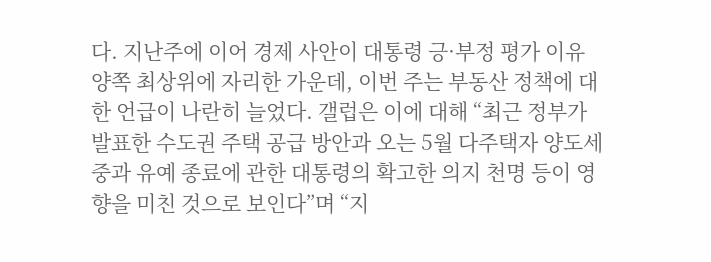다. 지난주에 이어 경제 사안이 대통령 긍·부정 평가 이유 양쪽 최상위에 자리한 가운데, 이번 주는 부동산 정책에 대한 언급이 나란히 늘었다. 갤럽은 이에 대해 “최근 정부가 발표한 수도권 주택 공급 방안과 오는 5월 다주택자 양도세 중과 유예 종료에 관한 대통령의 확고한 의지 천명 등이 영향을 미친 것으로 보인다”며 “지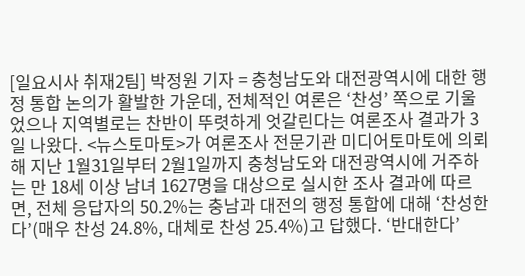[일요시사 취재2팀] 박정원 기자 = 충청남도와 대전광역시에 대한 행정 통합 논의가 활발한 가운데, 전체적인 여론은 ‘찬성’ 쪽으로 기울었으나 지역별로는 찬반이 뚜렷하게 엇갈린다는 여론조사 결과가 3일 나왔다. <뉴스토마토>가 여론조사 전문기관 미디어토마토에 의뢰해 지난 1월31일부터 2월1일까지 충청남도와 대전광역시에 거주하는 만 18세 이상 남녀 1627명을 대상으로 실시한 조사 결과에 따르면, 전체 응답자의 50.2%는 충남과 대전의 행정 통합에 대해 ‘찬성한다’(매우 찬성 24.8%, 대체로 찬성 25.4%)고 답했다. ‘반대한다’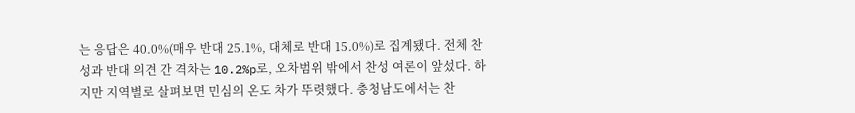는 응답은 40.0%(매우 반대 25.1%, 대체로 반대 15.0%)로 집계됐다. 전체 찬성과 반대 의견 간 격차는 10.2%p로, 오차범위 밖에서 찬성 여론이 앞섰다. 하지만 지역별로 살펴보면 민심의 온도 차가 뚜렷했다. 충청남도에서는 찬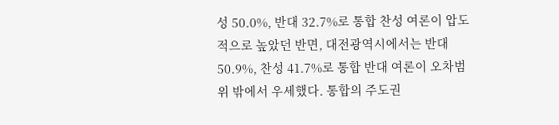성 50.0%, 반대 32.7%로 통합 찬성 여론이 압도적으로 높았던 반면, 대전광역시에서는 반대 50.9%, 찬성 41.7%로 통합 반대 여론이 오차범위 밖에서 우세했다. 통합의 주도권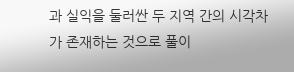과 실익을 둘러싼 두 지역 간의 시각차가 존재하는 것으로 풀이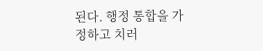된다. 행정 통합을 가정하고 치러